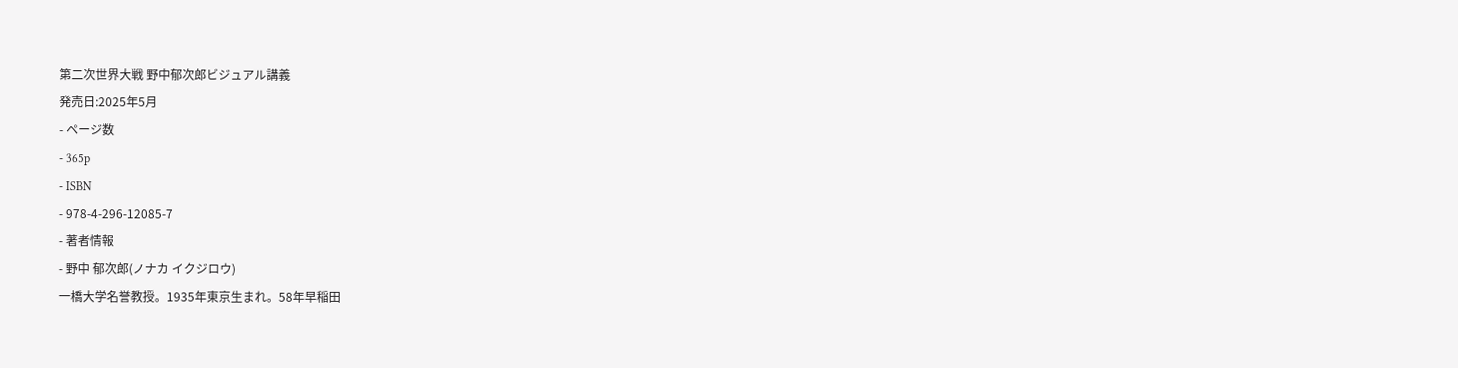第二次世界大戦 野中郁次郎ビジュアル講義
発売日:2025年5月
- ページ数
- 365p
- ISBN
- 978-4-296-12085-7
- 著者情報
- 野中 郁次郎(ノナカ イクジロウ)
一橋大学名誉教授。1935年東京生まれ。58年早稲田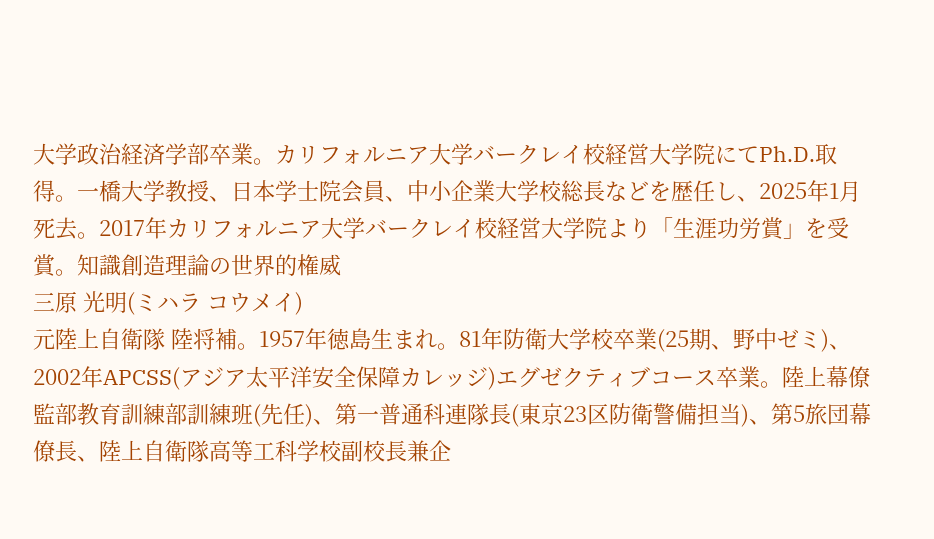大学政治経済学部卒業。カリフォルニア大学バークレイ校経営大学院にてPh.D.取得。一橋大学教授、日本学士院会員、中小企業大学校総長などを歴任し、2025年1月死去。2017年カリフォルニア大学バークレイ校経営大学院より「生涯功労賞」を受賞。知識創造理論の世界的権威
三原 光明(ミハラ コウメイ)
元陸上自衛隊 陸将補。1957年徳島生まれ。81年防衛大学校卒業(25期、野中ゼミ)、2002年APCSS(アジア太平洋安全保障カレッジ)エグゼクティブコース卒業。陸上幕僚監部教育訓練部訓練班(先任)、第一普通科連隊長(東京23区防衛警備担当)、第5旅団幕僚長、陸上自衛隊高等工科学校副校長兼企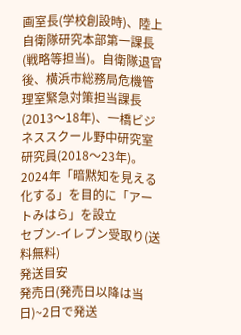画室長(学校創設時)、陸上自衛隊研究本部第一課長(戦略等担当)。自衛隊退官後、横浜市総務局危機管理室緊急対策担当課長(2013〜18年)、一橋ビジネススクール野中研究室研究員(2018〜23年)。2024年「暗黙知を見える化する」を目的に「アートみはら」を設立
セブン-イレブン受取り(送料無料)
発送目安
発売日(発売日以降は当日)~2日で発送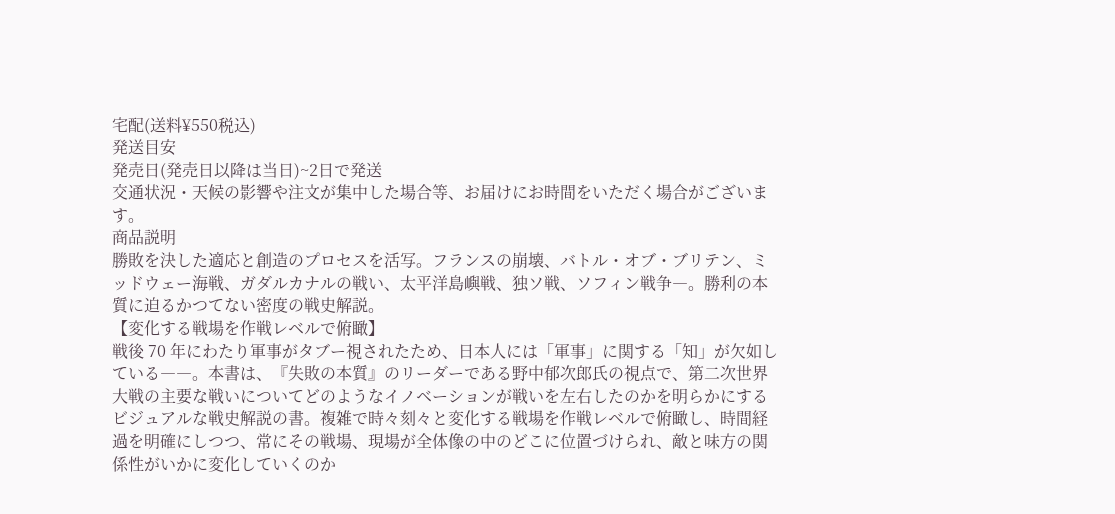宅配(送料¥550税込)
発送目安
発売日(発売日以降は当日)~2日で発送
交通状況・天候の影響や注文が集中した場合等、お届けにお時間をいただく場合がございます。
商品説明
勝敗を決した適応と創造のプロセスを活写。フランスの崩壊、バトル・オブ・ブリテン、ミッドウェー海戦、ガダルカナルの戦い、太平洋島嶼戦、独ソ戦、ソフィン戦争―。勝利の本質に迫るかつてない密度の戦史解説。
【変化する戦場を作戦レベルで俯瞰】
戦後 70 年にわたり軍事がタブー視されたため、日本人には「軍事」に関する「知」が欠如している――。本書は、『失敗の本質』のリーダーである野中郁次郎氏の視点で、第二次世界大戦の主要な戦いについてどのようなイノベーションが戦いを左右したのかを明らかにするビジュアルな戦史解説の書。複雑で時々刻々と変化する戦場を作戦レベルで俯瞰し、時間経過を明確にしつつ、常にその戦場、現場が全体像の中のどこに位置づけられ、敵と味方の関係性がいかに変化していくのか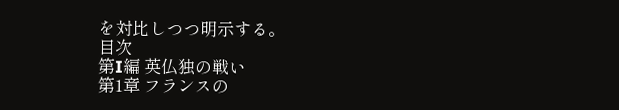を対比しつつ明示する。
目次
第I編 英仏独の戦い
第1章 フランスの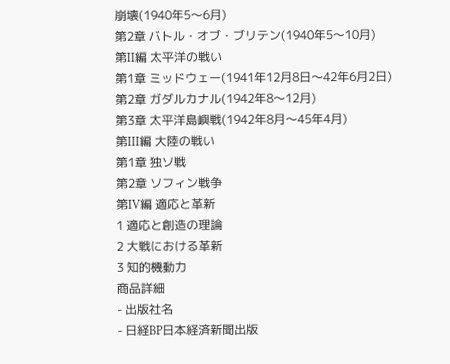崩壊(1940年5〜6月)
第2章 バトル・オブ・ブリテン(1940年5〜10月)
第II編 太平洋の戦い
第1章 ミッドウェー(1941年12月8日〜42年6月2日)
第2章 ガダルカナル(1942年8〜12月)
第3章 太平洋島嶼戦(1942年8月〜45年4月)
第III編 大陸の戦い
第1章 独ソ戦
第2章 ソフィン戦争
第IV編 適応と革新
1 適応と創造の理論
2 大戦における革新
3 知的機動力
商品詳細
- 出版社名
- 日経BP日本経済新聞出版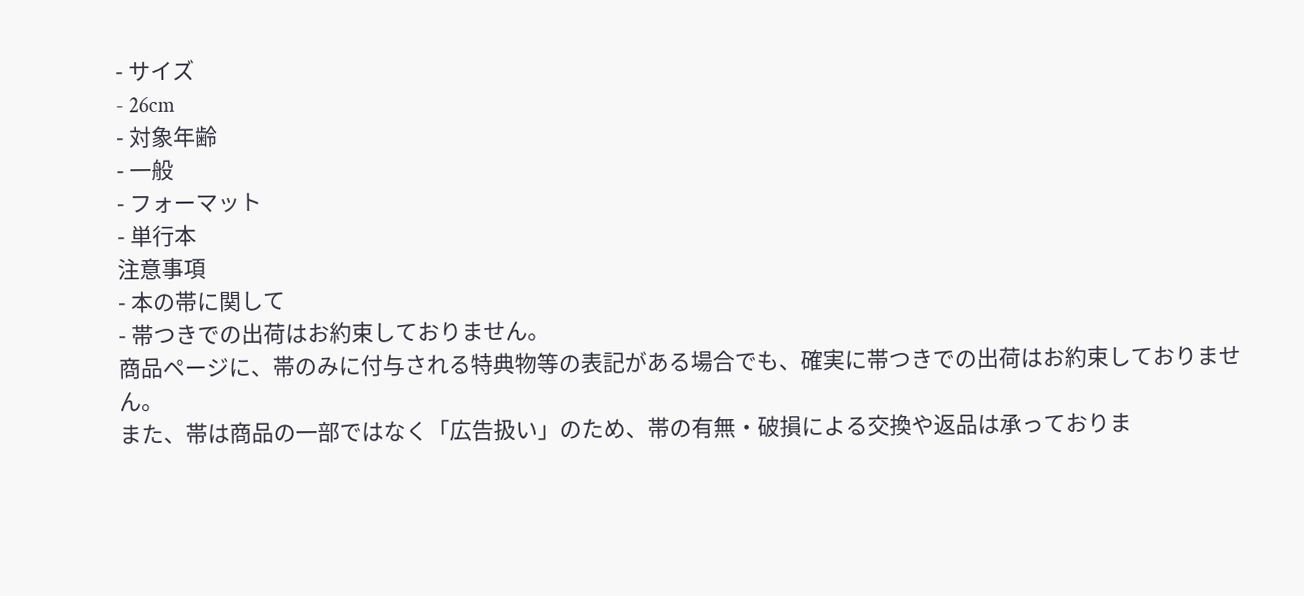- サイズ
- 26cm
- 対象年齢
- 一般
- フォーマット
- 単行本
注意事項
- 本の帯に関して
- 帯つきでの出荷はお約束しておりません。
商品ページに、帯のみに付与される特典物等の表記がある場合でも、確実に帯つきでの出荷はお約束しておりません。
また、帯は商品の一部ではなく「広告扱い」のため、帯の有無・破損による交換や返品は承っておりま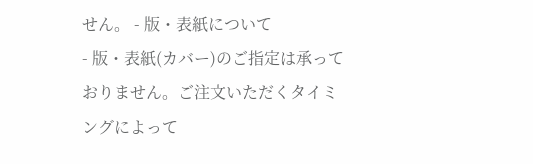せん。 - 版・表紙について
- 版・表紙(カバー)のご指定は承っておりません。ご注文いただくタイミングによって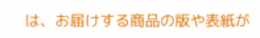は、お届けする商品の版や表紙が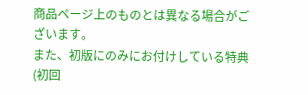商品ページ上のものとは異なる場合がございます。
また、初版にのみにお付けしている特典(初回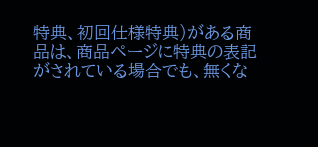特典、初回仕様特典)がある商品は、商品ページに特典の表記がされている場合でも、無くな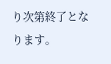り次第終了となります。